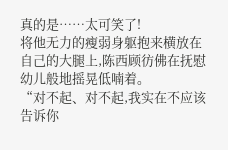真的是……太可笑了!
将他无力的瘦弱身躯抱来横放在自己的大腿上,陈西顾彷佛在抚慰幼儿般地摇晃低喃着。
“对不起、对不起,我实在不应该告诉你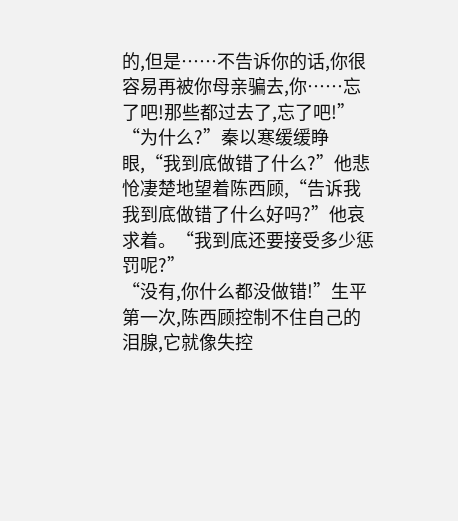的,但是……不告诉你的话,你很容易再被你母亲骗去,你……忘了吧!那些都过去了,忘了吧!”
“为什么?”秦以寒缓缓睁眼,“我到底做错了什么?”他悲怆凄楚地望着陈西顾,“告诉我我到底做错了什么好吗?”他哀求着。“我到底还要接受多少惩罚呢?”
“没有,你什么都没做错!”生平第一次,陈西顾控制不住自己的泪腺,它就像失控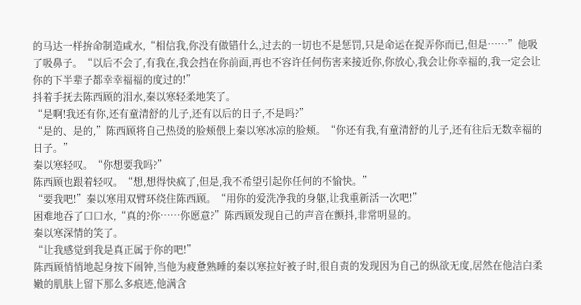的马达一样拚命制造咸水,“相信我,你没有做错什么,过去的一切也不是惩罚,只是命运在捉弄你而已,但是……”他吸了吸鼻子。“以后不会了,有我在,我会挡在你前面,再也不容许任何伤害来接近你,你放心,我会让你幸福的,我一定会让你的下半辈子都幸幸福福的度过的!”
抖着手抚去陈西顾的泪水,秦以寒轻柔地笑了。
“是啊!我还有你,还有童清舒的儿子,还有以后的日子,不是吗?”
“是的、是的,”陈西顾将自己热烫的脸颊偎上秦以寒冰凉的脸颊。“你还有我,有童清舒的儿子,还有往后无数幸福的日子。”
秦以寒轻叹。“你想要我吗?”
陈西顾也跟着轻叹。“想,想得快疯了,但是,我不希望引起你任何的不愉快。”
“要我吧!”秦以寒用双臂环绕住陈西顾。“用你的爱洗净我的身躯,让我重新活一次吧!”
困难地吞了口口水,“真的?你……你愿意?”陈西顾发现自己的声音在颤抖,非常明显的。
秦以寒深情的笑了。
“让我感觉到我是真正属于你的吧!”
陈西顾悄悄地起身按下闹钟,当他为疲惫熟睡的秦以寒拉好被子时,很自责的发现因为自己的纵欲无度,居然在他洁白柔嫩的肌肤上留下那么多痕迹,他满含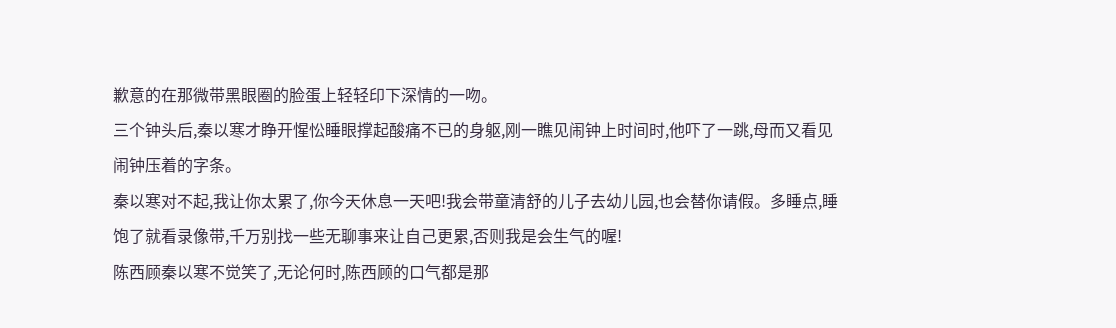歉意的在那微带黑眼圈的脸蛋上轻轻印下深情的一吻。
三个钟头后,秦以寒才睁开惺忪睡眼撑起酸痛不已的身躯,刚一瞧见闹钟上时间时,他吓了一跳,母而又看见闹钟压着的字条。
秦以寒对不起,我让你太累了,你今天休息一天吧!我会带童清舒的儿子去幼儿园,也会替你请假。多睡点,睡饱了就看录像带,千万别找一些无聊事来让自己更累,否则我是会生气的喔!
陈西顾秦以寒不觉笑了,无论何时,陈西顾的口气都是那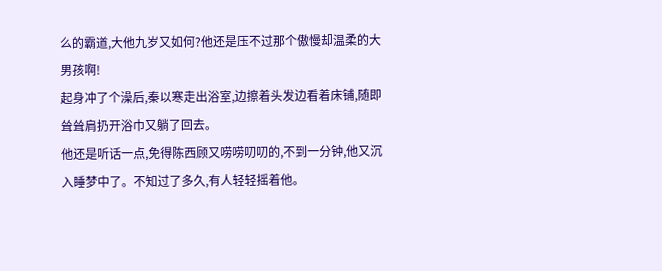么的霸道,大他九岁又如何?他还是压不过那个傲慢却温柔的大男孩啊!
起身冲了个澡后,秦以寒走出浴室,边擦着头发边看着床铺,随即耸耸肩扔开浴巾又躺了回去。
他还是听话一点,免得陈西顾又唠唠叨叨的,不到一分钟,他又沉入睡梦中了。不知过了多久,有人轻轻摇着他。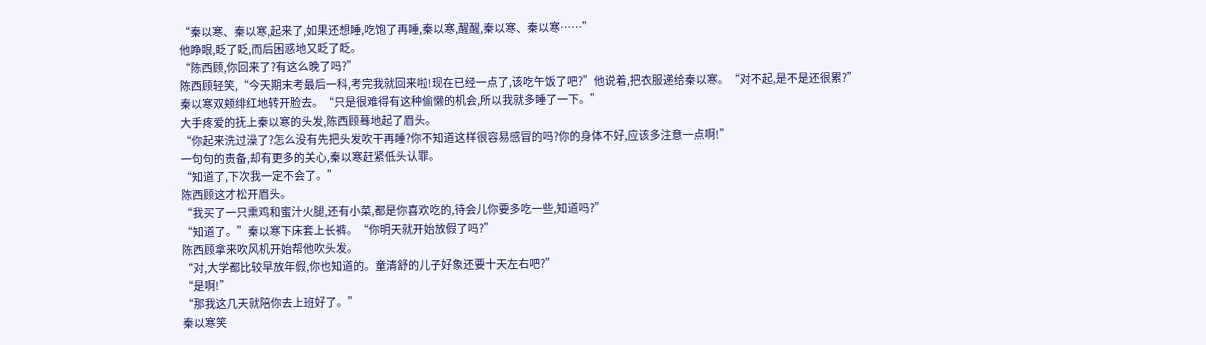“秦以寒、秦以寒,起来了,如果还想睡,吃饱了再睡,秦以寒,醒醒,秦以寒、秦以寒……”
他睁眼,眨了眨,而后困惑地又眨了眨。
“陈西顾,你回来了?有这么晚了吗?”
陈西顾轻笑,“今天期末考最后一科,考完我就回来啦!现在已经一点了,该吃午饭了吧?”他说着,把衣服递给秦以寒。“对不起,是不是还很累?”
秦以寒双颊绯红地转开脸去。“只是很难得有这种偷懒的机会,所以我就多睡了一下。”
大手疼爱的抚上秦以寒的头发,陈西顾蓦地起了眉头。
“你起来洗过澡了?怎么没有先把头发吹干再睡?你不知道这样很容易感冒的吗?你的身体不好,应该多注意一点啊!”
一句句的责备,却有更多的关心,秦以寒赶紧低头认罪。
“知道了,下次我一定不会了。”
陈西顾这才松开眉头。
“我买了一只熏鸡和蜜汁火腿,还有小菜,都是你喜欢吃的,待会儿你要多吃一些,知道吗?”
“知道了。”秦以寒下床套上长裤。“你明天就开始放假了吗?”
陈西顾拿来吹风机开始帮他吹头发。
“对,大学都比较早放年假,你也知道的。童清舒的儿子好象还要十天左右吧?”
“是啊!”
“那我这几天就陪你去上班好了。”
秦以寒笑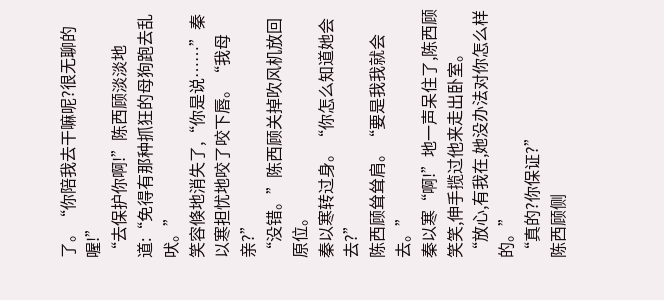了。“你陪我去干嘛呢?很无聊的喔!”
“去保护你啊!”陈西顾淡淡地道:“免得有那种抓狂的母狗跑去乱吠。”
笑容倏地消失了,“你是说……”秦以寒担忧地咬了咬下唇。“我母亲?”
“没错。”陈西顾关掉吹风机放回原位。
秦以寒转过身。“你怎么知道她会去?”
陈西顾耸耸肩。“要是我我就会去。”
秦以寒“啊!”地一声呆住了,陈西顾笑笑,伸手揽过他来走出卧室。
“放心,有我在,她没办法对你怎么样的。”
“真的?你保证?”
陈西顾侧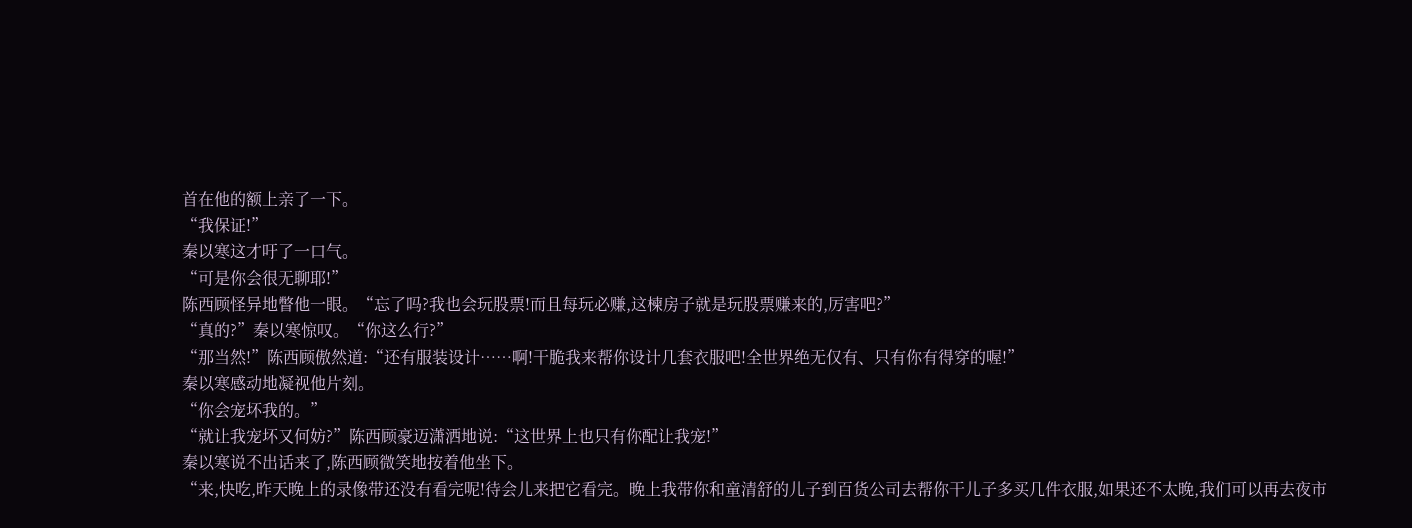首在他的额上亲了一下。
“我保证!”
秦以寒这才吁了一口气。
“可是你会很无聊耶!”
陈西顾怪异地瞥他一眼。“忘了吗?我也会玩股票!而且每玩必赚,这楝房子就是玩股票赚来的,厉害吧?”
“真的?”秦以寒惊叹。“你这么行?”
“那当然!”陈西顾傲然道:“还有服装设计……啊!干脆我来帮你设计几套衣服吧!全世界绝无仅有、只有你有得穿的喔!”
秦以寒感动地凝视他片刻。
“你会宠坏我的。”
“就让我宠坏又何妨?”陈西顾豪迈潇洒地说:“这世界上也只有你配让我宠!”
秦以寒说不出话来了,陈西顾微笑地按着他坐下。
“来,快吃,昨天晚上的录像带还没有看完呢!待会儿来把它看完。晚上我带你和童清舒的儿子到百货公司去帮你干儿子多买几件衣服,如果还不太晚,我们可以再去夜市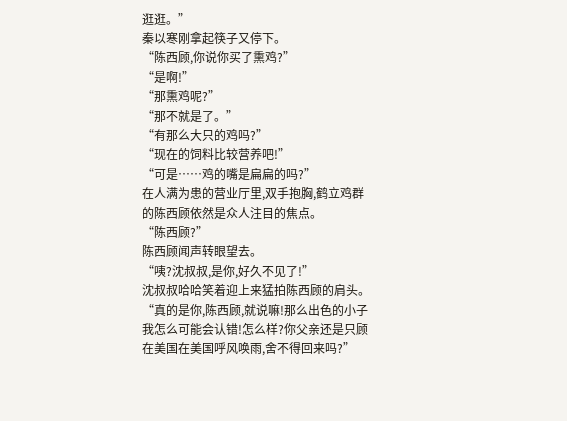逛逛。”
秦以寒刚拿起筷子又停下。
“陈西顾,你说你买了熏鸡?”
“是啊!”
“那熏鸡呢?”
“那不就是了。”
“有那么大只的鸡吗?”
“现在的饲料比较营养吧!”
“可是……鸡的嘴是扁扁的吗?”
在人满为患的营业厅里,双手抱胸,鹤立鸡群的陈西顾依然是众人注目的焦点。
“陈西顾?”
陈西顾闻声转眼望去。
“咦?沈叔叔,是你,好久不见了!”
沈叔叔哈哈笑着迎上来猛拍陈西顾的肩头。
“真的是你,陈西顾,就说嘛!那么出色的小子我怎么可能会认错!怎么样?你父亲还是只顾在美国在美国呼风唤雨,舍不得回来吗?”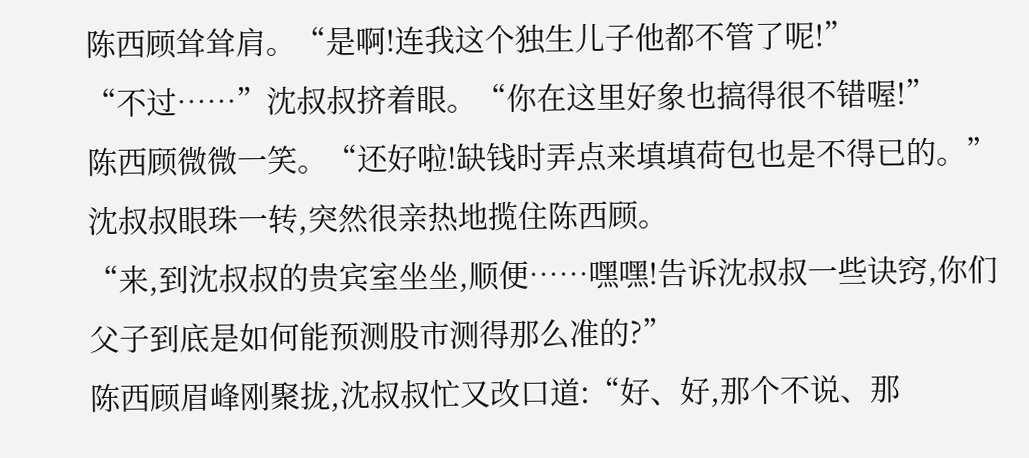陈西顾耸耸肩。“是啊!连我这个独生儿子他都不管了呢!”
“不过……”沈叔叔挤着眼。“你在这里好象也搞得很不错喔!”
陈西顾微微一笑。“还好啦!缺钱时弄点来填填荷包也是不得已的。”
沈叔叔眼珠一转,突然很亲热地揽住陈西顾。
“来,到沈叔叔的贵宾室坐坐,顺便……嘿嘿!告诉沈叔叔一些诀窍,你们父子到底是如何能预测股市测得那么准的?”
陈西顾眉峰刚聚拢,沈叔叔忙又改口道:“好、好,那个不说、那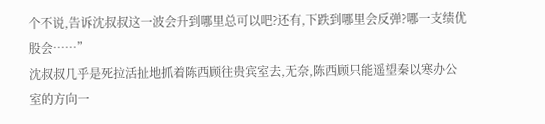个不说,告诉沈叔叔这一波会升到哪里总可以吧?还有,下跌到哪里会反弹?哪一支绩优股会……”
沈叔叔几乎是死拉活扯地抓着陈西顾往贵宾室去,无奈,陈西顾只能遥望秦以寒办公室的方向一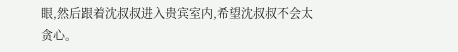眼,然后跟着沈叔叔进入贵宾室内,希望沈叔叔不会太贪心。